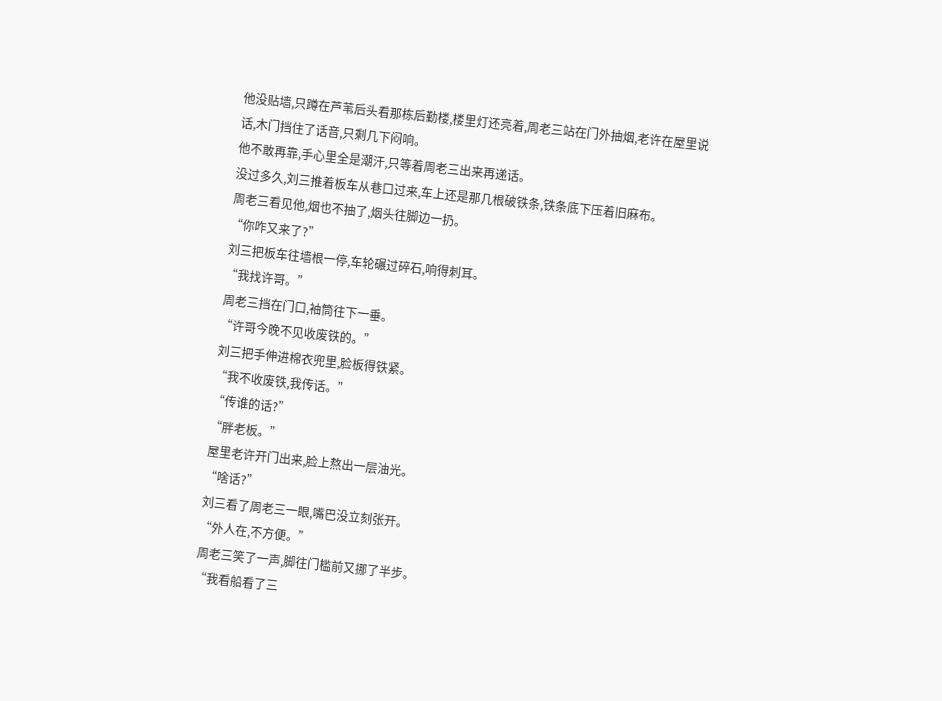他没贴墙,只蹲在芦苇后头看那栋后勤楼,楼里灯还亮着,周老三站在门外抽烟,老许在屋里说话,木门挡住了话音,只剩几下闷响。
他不敢再靠,手心里全是潮汗,只等着周老三出来再递话。
没过多久,刘三推着板车从巷口过来,车上还是那几根破铁条,铁条底下压着旧麻布。
周老三看见他,烟也不抽了,烟头往脚边一扔。
“你咋又来了?”
刘三把板车往墙根一停,车轮碾过碎石,响得刺耳。
“我找许哥。”
周老三挡在门口,袖筒往下一垂。
“许哥今晚不见收废铁的。”
刘三把手伸进棉衣兜里,脸板得铁紧。
“我不收废铁,我传话。”
“传谁的话?”
“胖老板。”
屋里老许开门出来,脸上熬出一层油光。
“啥话?”
刘三看了周老三一眼,嘴巴没立刻张开。
“外人在,不方便。”
周老三笑了一声,脚往门槛前又挪了半步。
“我看船看了三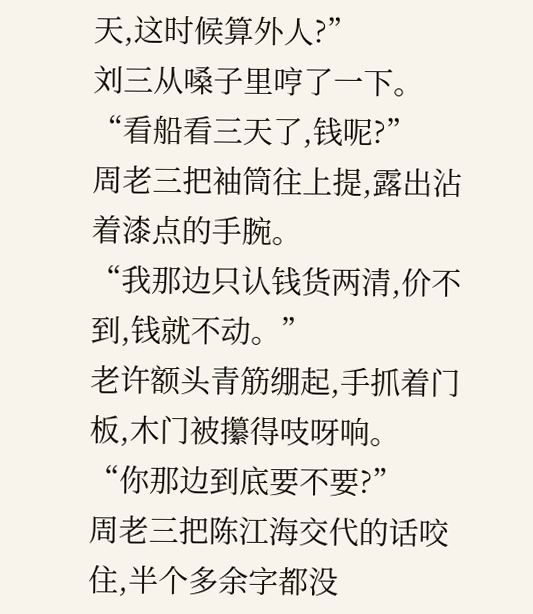天,这时候算外人?”
刘三从嗓子里哼了一下。
“看船看三天了,钱呢?”
周老三把袖筒往上提,露出沾着漆点的手腕。
“我那边只认钱货两清,价不到,钱就不动。”
老许额头青筋绷起,手抓着门板,木门被攥得吱呀响。
“你那边到底要不要?”
周老三把陈江海交代的话咬住,半个多余字都没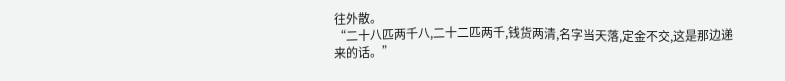往外散。
“二十八匹两千八,二十二匹两千,钱货两清,名字当天落,定金不交,这是那边递来的话。”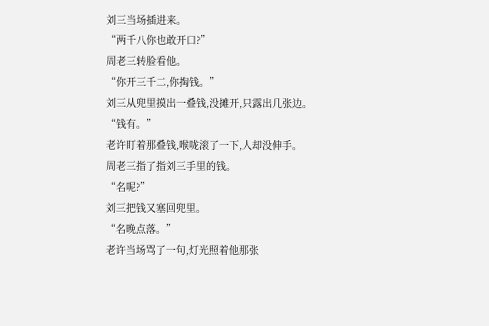刘三当场插进来。
“两千八你也敢开口?”
周老三转脸看他。
“你开三千二,你掏钱。”
刘三从兜里摸出一叠钱,没摊开,只露出几张边。
“钱有。”
老许盯着那叠钱,喉咙滚了一下,人却没伸手。
周老三指了指刘三手里的钱。
“名呢?”
刘三把钱又塞回兜里。
“名晚点落。”
老许当场骂了一句,灯光照着他那张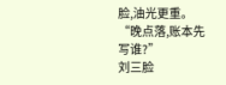脸,油光更重。
“晚点落,账本先写谁?”
刘三脸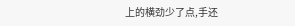上的横劲少了点,手还